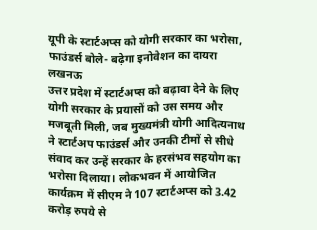यूपी के स्टार्टअप्स को योगी सरकार का भरोसा, फाउंडर्स बोले- बढ़ेगा इनोवेशन का दायरा
लखनऊ
उत्तर प्रदेश में स्टार्टअप्स को बढ़ावा देने के लिए योगी सरकार के प्रयासों को उस समय और मजबूती मिली, जब मुख्यमंत्री योगी आदित्यनाथ ने स्टार्टअप फाउंडर्स और उनकी टीमों से सीधे संवाद कर उन्हें सरकार के हरसंभव सहयोग का भरोसा दिलाया। लोकभवन में आयोजित कार्यक्रम में सीएम ने 107 स्टार्टअप्स को 3.42 करोड़ रुपये से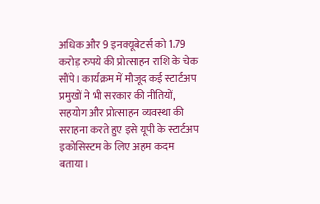अधिक और 9 इनक्यूबेटर्स को 1.79 करोड़ रुपये की प्रोत्साहन राशि के चेक सौंपे। कार्यक्रम में मौजूद कई स्टार्टअप प्रमुखों ने भी सरकार की नीतियों, सहयोग और प्रोत्साहन व्यवस्था की सराहना करते हुए इसे यूपी के स्टार्टअप इकोसिस्टम के लिए अहम कदम बताया।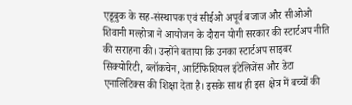एडूबुक के सह-संस्थापक एवं सीईओ अपूर्व बजाज और सीओओ शिवानी मल्होत्रा ने आयोजन के दौरान योगी सरकार की स्टार्टअप नीति की सराहना की। उन्होंने बताया कि उनका स्टार्टअप साइबर सिक्योरिटी, ब्लॉकचेन, आर्टिफिशियल इंटेलिजेंस और डेटा एनालिटिक्स की शिक्षा देता है। इसके साथ ही इस क्षेत्र में बच्चों की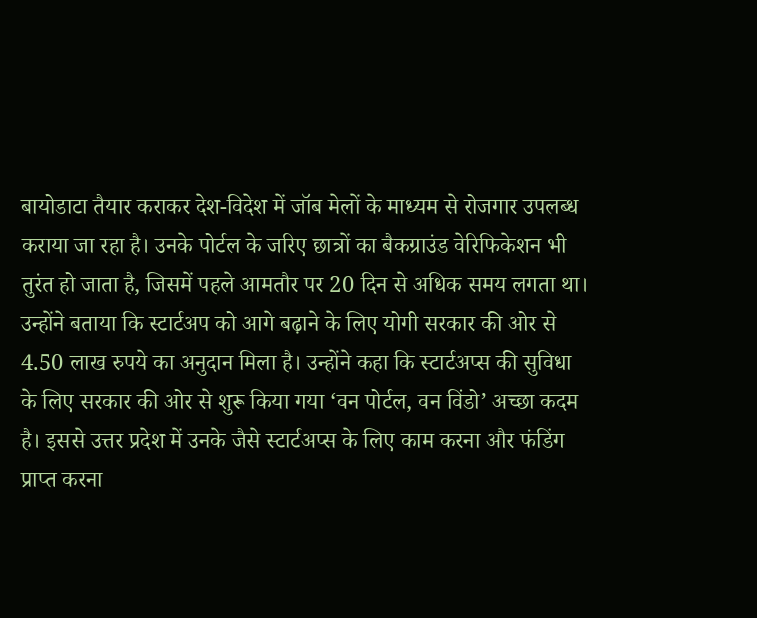बायोडाटा तैयार कराकर देश-विदेश में जॉब मेलों के माध्यम से रोजगार उपलब्ध कराया जा रहा है। उनके पोर्टल के जरिए छात्रों का बैकग्राउंड वेरिफिकेशन भी तुरंत हो जाता है, जिसमें पहले आमतौर पर 20 दिन से अधिक समय लगता था।
उन्होंने बताया कि स्टार्टअप को आगे बढ़ाने के लिए योगी सरकार की ओर से 4.50 लाख रुपये का अनुदान मिला है। उन्होंने कहा कि स्टार्टअप्स की सुविधा के लिए सरकार की ओर से शुरू किया गया ‘वन पोर्टल, वन विंडो’ अच्छा कदम है। इससे उत्तर प्रदेश में उनके जैसे स्टार्टअप्स के लिए काम करना और फंडिंग प्राप्त करना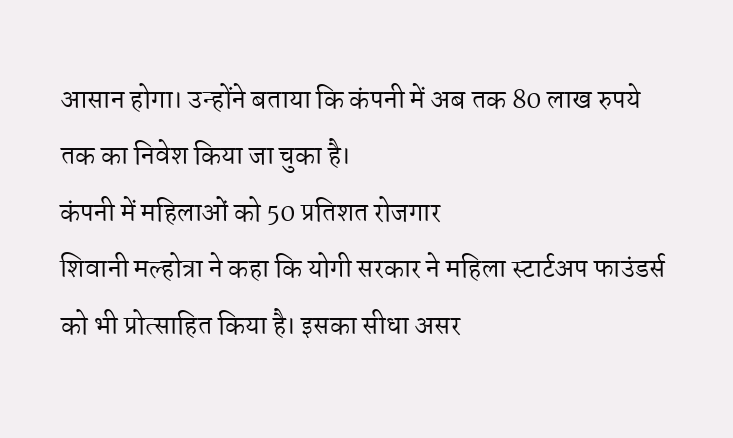आसान होगा। उन्होंने बताया कि कंपनी में अब तक 80 लाख रुपये तक का निवेश किया जा चुका है।
कंपनी में महिलाओं को 50 प्रतिशत रोजगार
शिवानी मल्होत्रा ने कहा कि योगी सरकार ने महिला स्टार्टअप फाउंडर्स को भी प्रोत्साहित किया है। इसका सीधा असर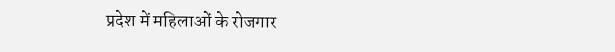प्रदेश में महिलाओं के रोजगार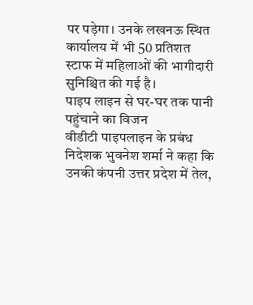पर पड़ेगा। उनके लखनऊ स्थित कार्यालय में भी 50 प्रतिशत स्टाफ में महिलाओं की भागीदारी सुनिश्चित की गई है।
पाइप लाइन से घर-घर तक पानी पहुंचाने का विजन
वीडीटी पाइपलाइन के प्रबंध निदेशक भुवनेश शर्मा ने कहा कि उनकी कंपनी उत्तर प्रदेश में तेल,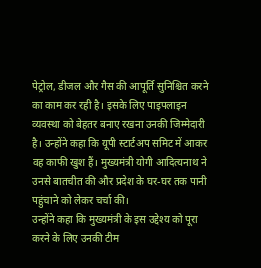पेट्रोल, डीजल और गैस की आपूर्ति सुनिश्चित करने का काम कर रही है। इसके लिए पाइपलाइन व्यवस्था को बेहतर बनाए रखना उनकी जिम्मेदारी है। उन्होंने कहा कि यूपी स्टार्टअप समिट में आकर वह काफी खुश हैं। मुख्यमंत्री योगी आदित्यनाथ ने उनसे बातचीत की और प्रदेश के घर-घर तक पानी पहुंचाने को लेकर चर्चा की।
उन्होंने कहा कि मुख्यमंत्री के इस उद्देश्य को पूरा करने के लिए उनकी टीम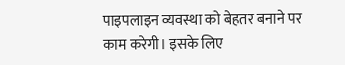पाइपलाइन व्यवस्था को बेहतर बनाने पर काम करेगी। इसके लिए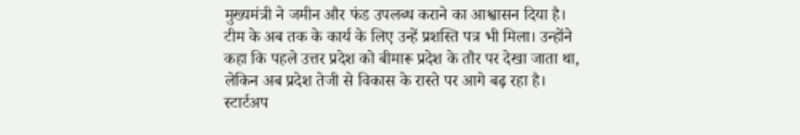मुख्यमंत्री ने जमीन और फंड उपलब्ध कराने का आश्वासन दिया है। टीम के अब तक के कार्य के लिए उन्हें प्रशस्ति पत्र भी मिला। उन्होंने कहा कि पहले उत्तर प्रदेश को बीमारू प्रदेश के तौर पर देखा जाता था, लेकिन अब प्रदेश तेजी से विकास के रास्ते पर आगे बढ़ रहा है।
स्टार्टअप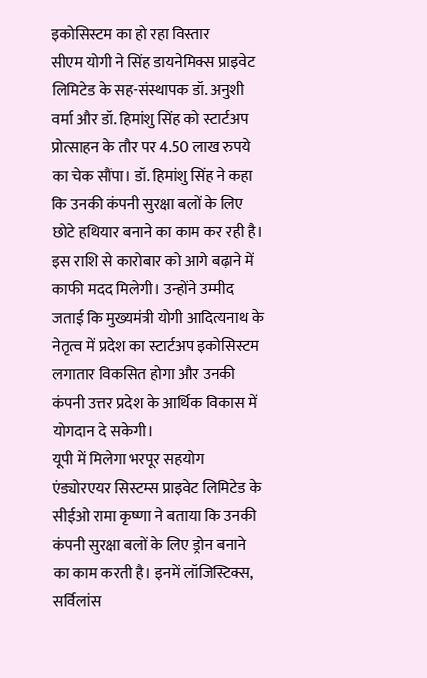इकोसिस्टम का हो रहा विस्तार
सीएम योगी ने सिंह डायनेमिक्स प्राइवेट लिमिटेड के सह-संस्थापक डॉ. अनुशी वर्मा और डॉ. हिमांशु सिंह को स्टार्टअप प्रोत्साहन के तौर पर 4.50 लाख रुपये का चेक सौंपा। डॉ. हिमांशु सिंह ने कहा कि उनकी कंपनी सुरक्षा बलों के लिए छोटे हथियार बनाने का काम कर रही है। इस राशि से कारोबार को आगे बढ़ाने में काफी मदद मिलेगी। उन्होंने उम्मीद जताई कि मुख्यमंत्री योगी आदित्यनाथ के नेतृत्व में प्रदेश का स्टार्टअप इकोसिस्टम लगातार विकसित होगा और उनकी कंपनी उत्तर प्रदेश के आर्थिक विकास में योगदान दे सकेगी।
यूपी में मिलेगा भरपूर सहयोग
एंड्योरएयर सिस्टम्स प्राइवेट लिमिटेड के सीईओ रामा कृष्णा ने बताया कि उनकी कंपनी सुरक्षा बलों के लिए ड्रोन बनाने का काम करती है। इनमें लॉजिस्टिक्स, सर्विलांस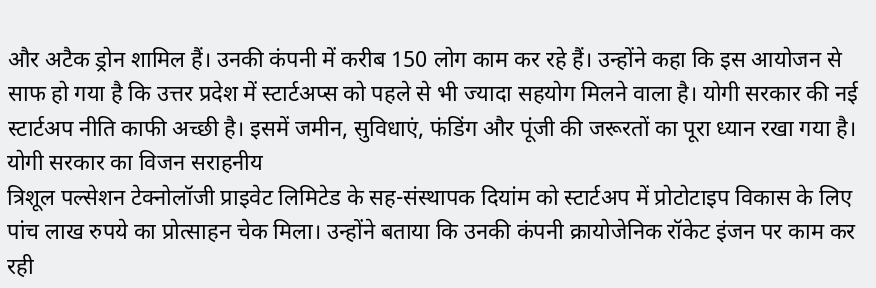और अटैक ड्रोन शामिल हैं। उनकी कंपनी में करीब 150 लोग काम कर रहे हैं। उन्होंने कहा कि इस आयोजन से साफ हो गया है कि उत्तर प्रदेश में स्टार्टअप्स को पहले से भी ज्यादा सहयोग मिलने वाला है। योगी सरकार की नई स्टार्टअप नीति काफी अच्छी है। इसमें जमीन, सुविधाएं, फंडिंग और पूंजी की जरूरतों का पूरा ध्यान रखा गया है।
योगी सरकार का विजन सराहनीय
त्रिशूल पल्सेशन टेक्नोलॉजी प्राइवेट लिमिटेड के सह-संस्थापक दियांम को स्टार्टअप में प्रोटोटाइप विकास के लिए पांच लाख रुपये का प्रोत्साहन चेक मिला। उन्होंने बताया कि उनकी कंपनी क्रायोजेनिक रॉकेट इंजन पर काम कर रही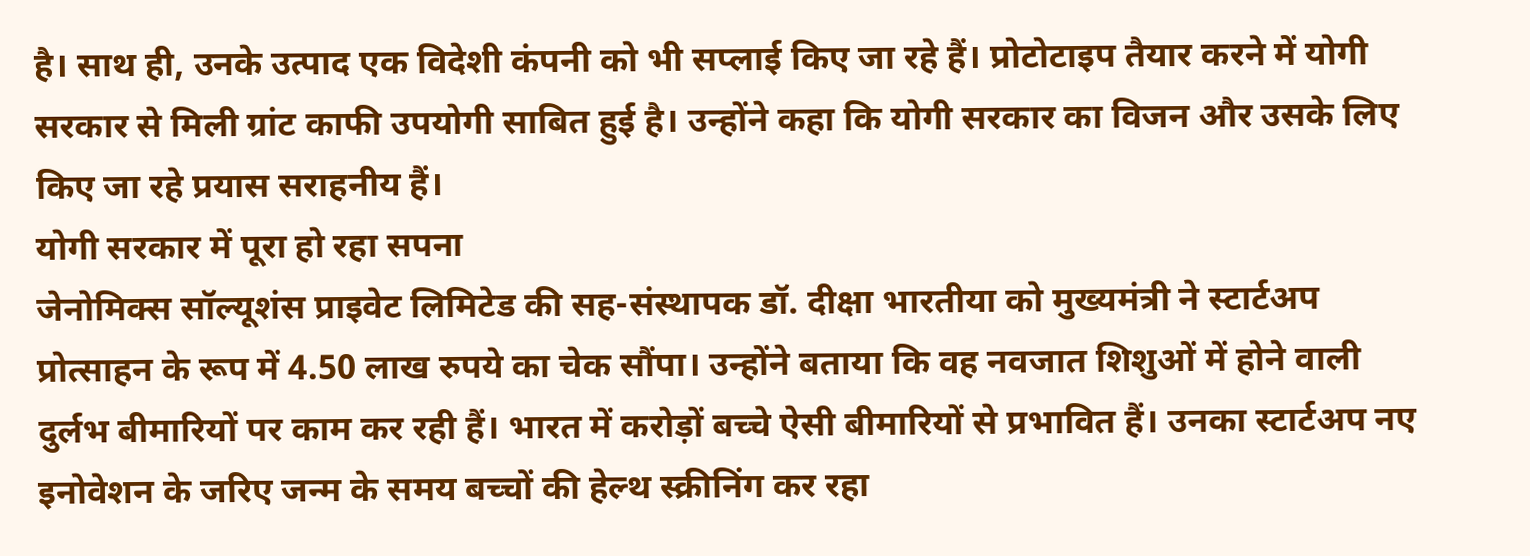है। साथ ही, उनके उत्पाद एक विदेशी कंपनी को भी सप्लाई किए जा रहे हैं। प्रोटोटाइप तैयार करने में योगी सरकार से मिली ग्रांट काफी उपयोगी साबित हुई है। उन्होंने कहा कि योगी सरकार का विजन और उसके लिए किए जा रहे प्रयास सराहनीय हैं।
योगी सरकार में पूरा हो रहा सपना
जेनोमिक्स सॉल्यूशंस प्राइवेट लिमिटेड की सह-संस्थापक डॉ. दीक्षा भारतीया को मुख्यमंत्री ने स्टार्टअप प्रोत्साहन के रूप में 4.50 लाख रुपये का चेक सौंपा। उन्होंने बताया कि वह नवजात शिशुओं में होने वाली दुर्लभ बीमारियों पर काम कर रही हैं। भारत में करोड़ों बच्चे ऐसी बीमारियों से प्रभावित हैं। उनका स्टार्टअप नए इनोवेशन के जरिए जन्म के समय बच्चों की हेल्थ स्क्रीनिंग कर रहा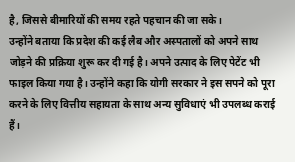है, जिससे बीमारियों की समय रहते पहचान की जा सके।
उन्होंने बताया कि प्रदेश की कई लैब और अस्पतालों को अपने साथ जोड़ने की प्रक्रिया शुरू कर दी गई है। अपने उत्पाद के लिए पेटेंट भी फाइल किया गया है। उन्होंने कहा कि योगी सरकार ने इस सपने को पूरा करने के लिए वित्तीय सहायता के साथ अन्य सुविधाएं भी उपलब्ध कराई हैं।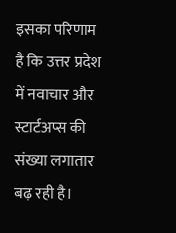इसका परिणाम है कि उत्तर प्रदेश में नवाचार और स्टार्टअप्स की संख्या लगातार बढ़ रही है।